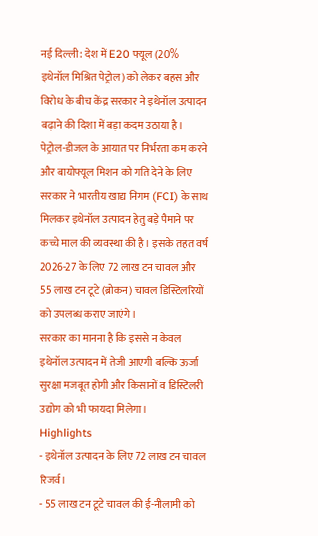नई दिल्ली: देश में E20 फ्यूल (20% इथेनॉल मिश्रित पेट्रोल) को लेकर बहस और विरोध के बीच केंद्र सरकार ने इथेनॉल उत्पादन बढ़ाने की दिशा में बड़ा कदम उठाया है। पेट्रोल-डीजल के आयात पर निर्भरता कम करने और बायोफ्यूल मिशन को गति देने के लिए सरकार ने भारतीय खाद्य निगम (FCI) के साथ मिलकर इथेनॉल उत्पादन हेतु बड़े पैमाने पर कच्चे माल की व्यवस्था की है। इसके तहत वर्ष 2026-27 के लिए 72 लाख टन चावल और 55 लाख टन टूटे (ब्रोकन) चावल डिस्टिलरियों को उपलब्ध कराए जाएंगे।
सरकार का मानना है कि इससे न केवल इथेनॉल उत्पादन में तेजी आएगी बल्कि ऊर्जा सुरक्षा मजबूत होगी और किसानों व डिस्टिलरी उद्योग को भी फायदा मिलेगा।
Highlights
- इथेनॉल उत्पादन के लिए 72 लाख टन चावल रिजर्व।
- 55 लाख टन टूटे चावल की ई-नीलामी को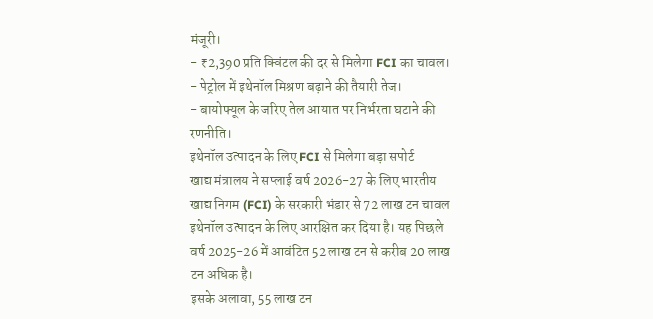मंजूरी।
- ₹2,390 प्रति क्विंटल की दर से मिलेगा FCI का चावल।
- पेट्रोल में इथेनॉल मिश्रण बढ़ाने की तैयारी तेज।
- बायोफ्यूल के जरिए तेल आयात पर निर्भरता घटाने की रणनीति।
इथेनॉल उत्पादन के लिए FCI से मिलेगा बड़ा सपोर्ट
खाद्य मंत्रालय ने सप्लाई वर्ष 2026-27 के लिए भारतीय खाद्य निगम (FCI) के सरकारी भंडार से 72 लाख टन चावल इथेनॉल उत्पादन के लिए आरक्षित कर दिया है। यह पिछले वर्ष 2025-26 में आवंटित 52 लाख टन से करीब 20 लाख टन अधिक है।
इसके अलावा, 55 लाख टन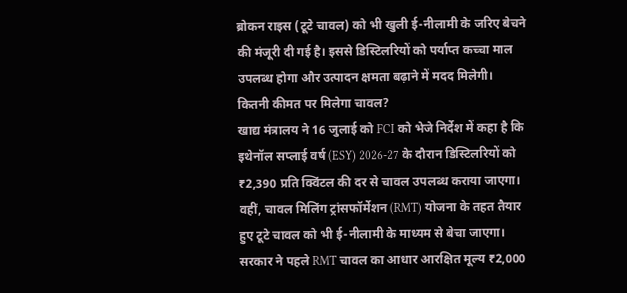ब्रोकन राइस (टूटे चावल) को भी खुली ई-नीलामी के जरिए बेचने की मंजूरी दी गई है। इससे डिस्टिलरियों को पर्याप्त कच्चा माल उपलब्ध होगा और उत्पादन क्षमता बढ़ाने में मदद मिलेगी।
कितनी कीमत पर मिलेगा चावल?
खाद्य मंत्रालय ने 16 जुलाई को FCI को भेजे निर्देश में कहा है कि इथेनॉल सप्लाई वर्ष (ESY) 2026-27 के दौरान डिस्टिलरियों को ₹2,390 प्रति क्विंटल की दर से चावल उपलब्ध कराया जाएगा।
वहीं, चावल मिलिंग ट्रांसफॉर्मेशन (RMT) योजना के तहत तैयार हुए टूटे चावल को भी ई-नीलामी के माध्यम से बेचा जाएगा। सरकार ने पहले RMT चावल का आधार आरक्षित मूल्य ₹2,000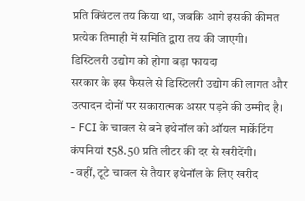प्रति क्विंटल तय किया था, जबकि आगे इसकी कीमत प्रत्येक तिमाही में समिति द्वारा तय की जाएगी।
डिस्टिलरी उद्योग को होगा बड़ा फायदा
सरकार के इस फैसले से डिस्टिलरी उद्योग की लागत और उत्पादन दोनों पर सकारात्मक असर पड़ने की उम्मीद है।
- FCI के चावल से बने इथेनॉल को ऑयल मार्केटिंग कंपनियां ₹58.50 प्रति लीटर की दर से खरीदेंगी।
- वहीं, टूटे चावल से तैयार इथेनॉल के लिए खरीद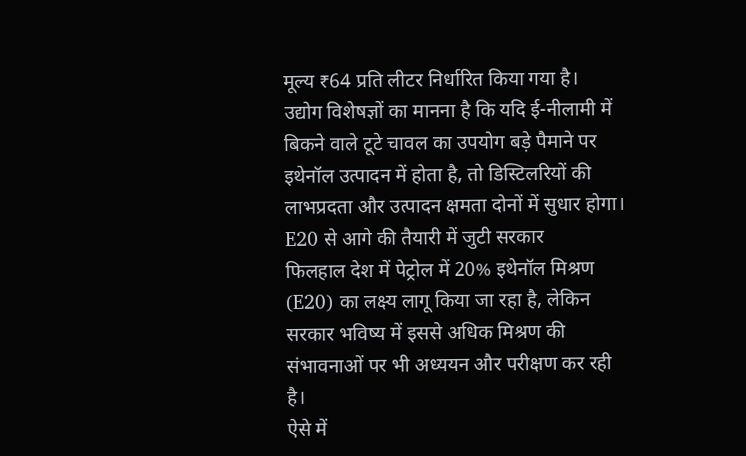मूल्य ₹64 प्रति लीटर निर्धारित किया गया है।
उद्योग विशेषज्ञों का मानना है कि यदि ई-नीलामी में बिकने वाले टूटे चावल का उपयोग बड़े पैमाने पर इथेनॉल उत्पादन में होता है, तो डिस्टिलरियों की लाभप्रदता और उत्पादन क्षमता दोनों में सुधार होगा।
E20 से आगे की तैयारी में जुटी सरकार
फिलहाल देश में पेट्रोल में 20% इथेनॉल मिश्रण (E20) का लक्ष्य लागू किया जा रहा है, लेकिन सरकार भविष्य में इससे अधिक मिश्रण की संभावनाओं पर भी अध्ययन और परीक्षण कर रही है।
ऐसे में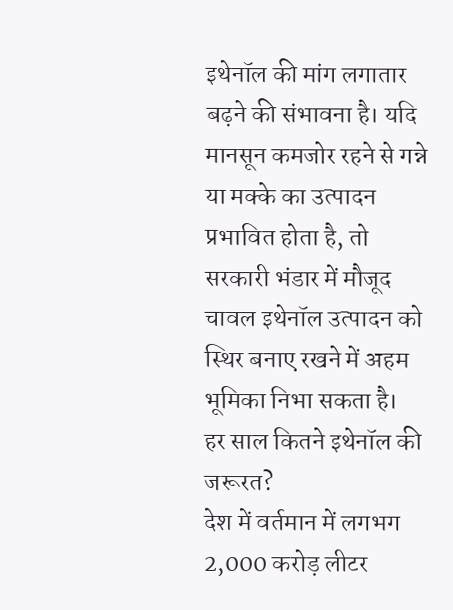इथेनॉल की मांग लगातार बढ़ने की संभावना है। यदि मानसून कमजोर रहने से गन्ने या मक्के का उत्पादन प्रभावित होता है, तो सरकारी भंडार में मौजूद चावल इथेनॉल उत्पादन को स्थिर बनाए रखने में अहम भूमिका निभा सकता है।
हर साल कितने इथेनॉल की जरूरत?
देश में वर्तमान में लगभग 2,000 करोड़ लीटर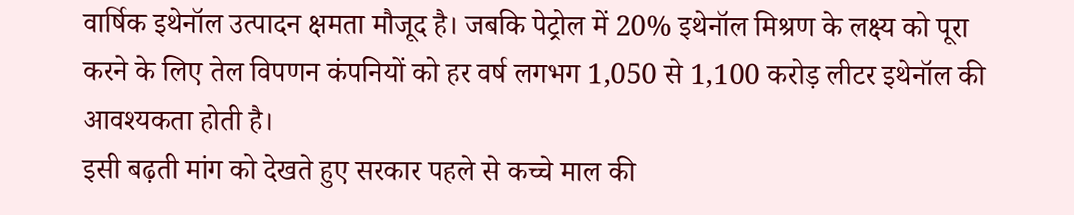वार्षिक इथेनॉल उत्पादन क्षमता मौजूद है। जबकि पेट्रोल में 20% इथेनॉल मिश्रण के लक्ष्य को पूरा करने के लिए तेल विपणन कंपनियों को हर वर्ष लगभग 1,050 से 1,100 करोड़ लीटर इथेनॉल की आवश्यकता होती है।
इसी बढ़ती मांग को देखते हुए सरकार पहले से कच्चे माल की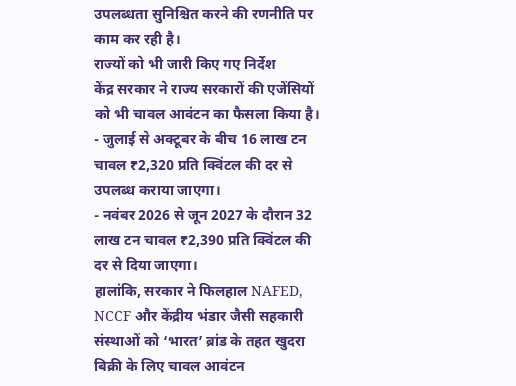उपलब्धता सुनिश्चित करने की रणनीति पर काम कर रही है।
राज्यों को भी जारी किए गए निर्देश
केंद्र सरकार ने राज्य सरकारों की एजेंसियों को भी चावल आवंटन का फैसला किया है।
- जुलाई से अक्टूबर के बीच 16 लाख टन चावल ₹2,320 प्रति क्विंटल की दर से उपलब्ध कराया जाएगा।
- नवंबर 2026 से जून 2027 के दौरान 32 लाख टन चावल ₹2,390 प्रति क्विंटल की दर से दिया जाएगा।
हालांकि, सरकार ने फिलहाल NAFED, NCCF और केंद्रीय भंडार जैसी सहकारी संस्थाओं को ‘भारत’ ब्रांड के तहत खुदरा बिक्री के लिए चावल आवंटन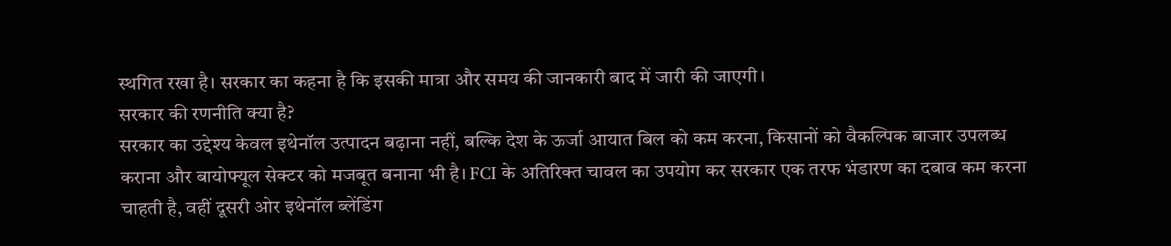स्थगित रखा है। सरकार का कहना है कि इसकी मात्रा और समय की जानकारी बाद में जारी की जाएगी।
सरकार की रणनीति क्या है?
सरकार का उद्देश्य केवल इथेनॉल उत्पादन बढ़ाना नहीं, बल्कि देश के ऊर्जा आयात बिल को कम करना, किसानों को वैकल्पिक बाजार उपलब्ध कराना और बायोफ्यूल सेक्टर को मजबूत बनाना भी है। FCI के अतिरिक्त चावल का उपयोग कर सरकार एक तरफ भंडारण का दबाव कम करना चाहती है, वहीं दूसरी ओर इथेनॉल ब्लेंडिंग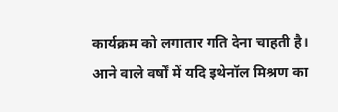कार्यक्रम को लगातार गति देना चाहती है। आने वाले वर्षों में यदि इथेनॉल मिश्रण का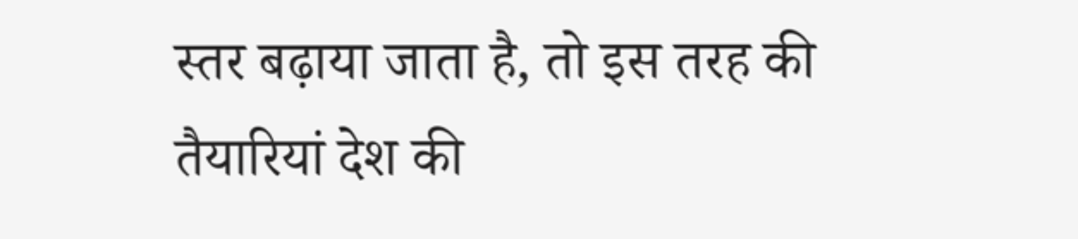स्तर बढ़ाया जाता है, तो इस तरह की तैयारियां देश की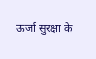ऊर्जा सुरक्षा के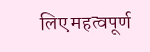लिए महत्वपूर्ण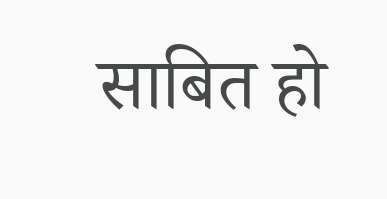साबित हो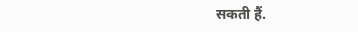सकती हैं.